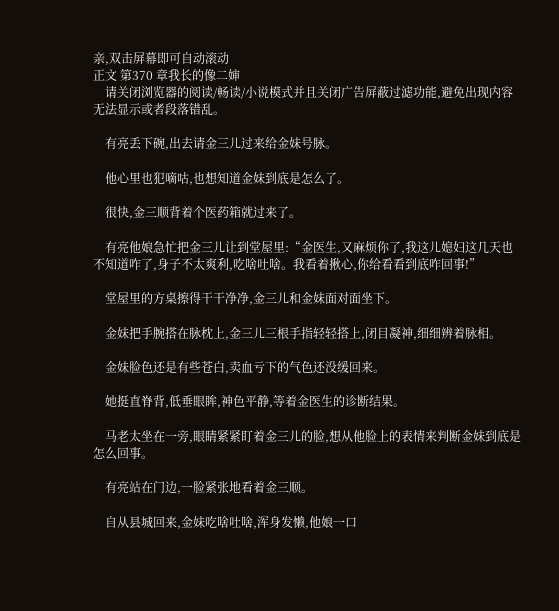亲,双击屏幕即可自动滚动
正文 第370 章我长的像二婶
    请关闭浏览器的阅读/畅读/小说模式并且关闭广告屏蔽过滤功能,避免出现内容无法显示或者段落错乱。

    有亮丢下碗,出去请金三儿过来给金妹号脉。

    他心里也犯嘀咕,也想知道金妹到底是怎么了。

    很快,金三顺背着个医药箱就过来了。

    有亮他娘急忙把金三儿让到堂屋里:“金医生,又麻烦你了,我这儿媳妇这几天也不知道咋了,身子不太爽利,吃啥吐啥。我看着揪心,你给看看到底咋回事!”

    堂屋里的方桌擦得干干净净,金三儿和金妹面对面坐下。

    金妹把手腕搭在脉枕上,金三儿三根手指轻轻搭上,闭目凝神,细细辨着脉相。

    金妹脸色还是有些苍白,卖血亏下的气色还没缓回来。

    她挺直脊背,低垂眼眸,神色平静,等着金医生的诊断结果。

    马老太坐在一旁,眼睛紧紧盯着金三儿的脸,想从他脸上的表情来判断金妹到底是怎么回事。

    有亮站在门边,一脸紧张地看着金三顺。

    自从县城回来,金妹吃啥吐啥,浑身发懒,他娘一口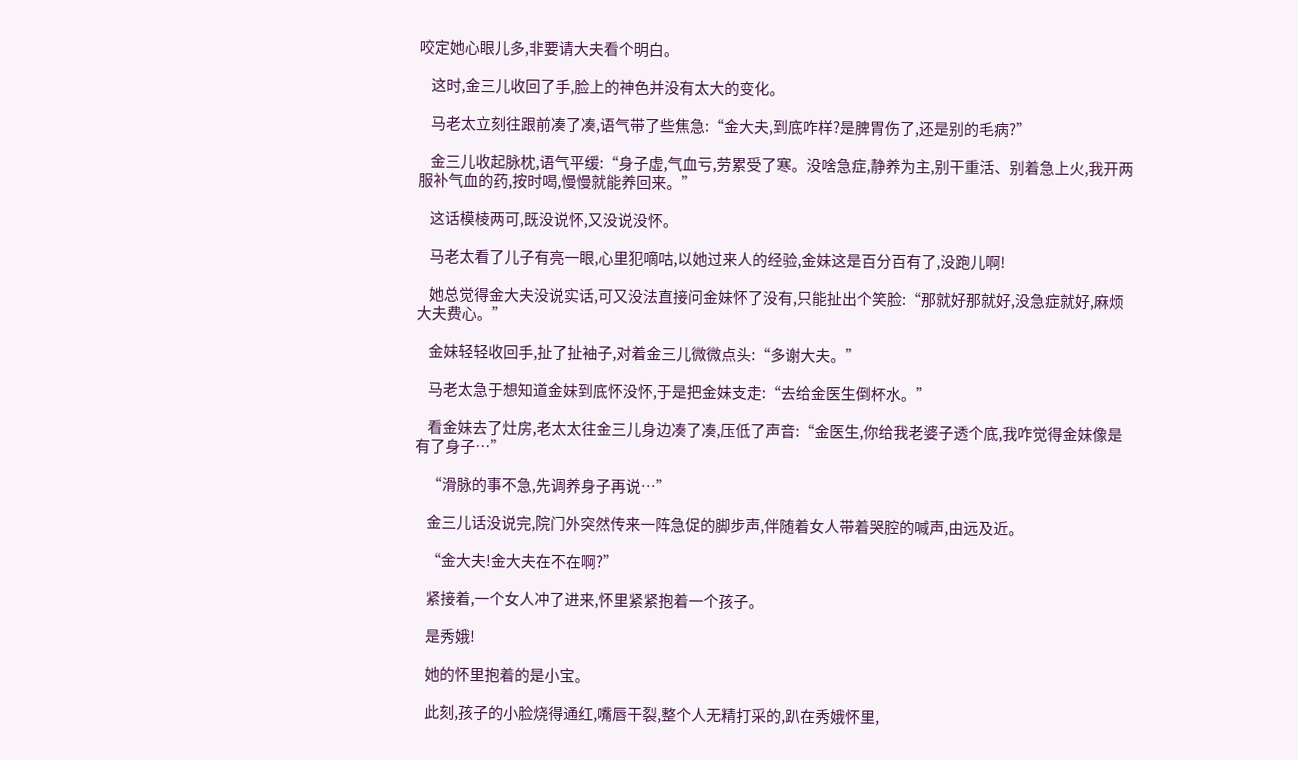咬定她心眼儿多,非要请大夫看个明白。

    这时,金三儿收回了手,脸上的神色并没有太大的变化。

    马老太立刻往跟前凑了凑,语气带了些焦急:“金大夫,到底咋样?是脾胃伤了,还是别的毛病?”

    金三儿收起脉枕,语气平缓:“身子虚,气血亏,劳累受了寒。没啥急症,静养为主,别干重活、别着急上火,我开两服补气血的药,按时喝,慢慢就能养回来。”

    这话模棱两可,既没说怀,又没说没怀。

    马老太看了儿子有亮一眼,心里犯嘀咕,以她过来人的经验,金妹这是百分百有了,没跑儿啊!

    她总觉得金大夫没说实话,可又没法直接问金妹怀了没有,只能扯出个笑脸:“那就好那就好,没急症就好,麻烦大夫费心。”

    金妹轻轻收回手,扯了扯袖子,对着金三儿微微点头:“多谢大夫。”

    马老太急于想知道金妹到底怀没怀,于是把金妹支走:“去给金医生倒杯水。”

    看金妹去了灶房,老太太往金三儿身边凑了凑,压低了声音:“金医生,你给我老婆子透个底,我咋觉得金妹像是有了身子…”

    “滑脉的事不急,先调养身子再说…”

    金三儿话没说完,院门外突然传来一阵急促的脚步声,伴随着女人带着哭腔的喊声,由远及近。

    “金大夫!金大夫在不在啊?”

    紧接着,一个女人冲了进来,怀里紧紧抱着一个孩子。

    是秀娥!

    她的怀里抱着的是小宝。

    此刻,孩子的小脸烧得通红,嘴唇干裂,整个人无精打采的,趴在秀娥怀里,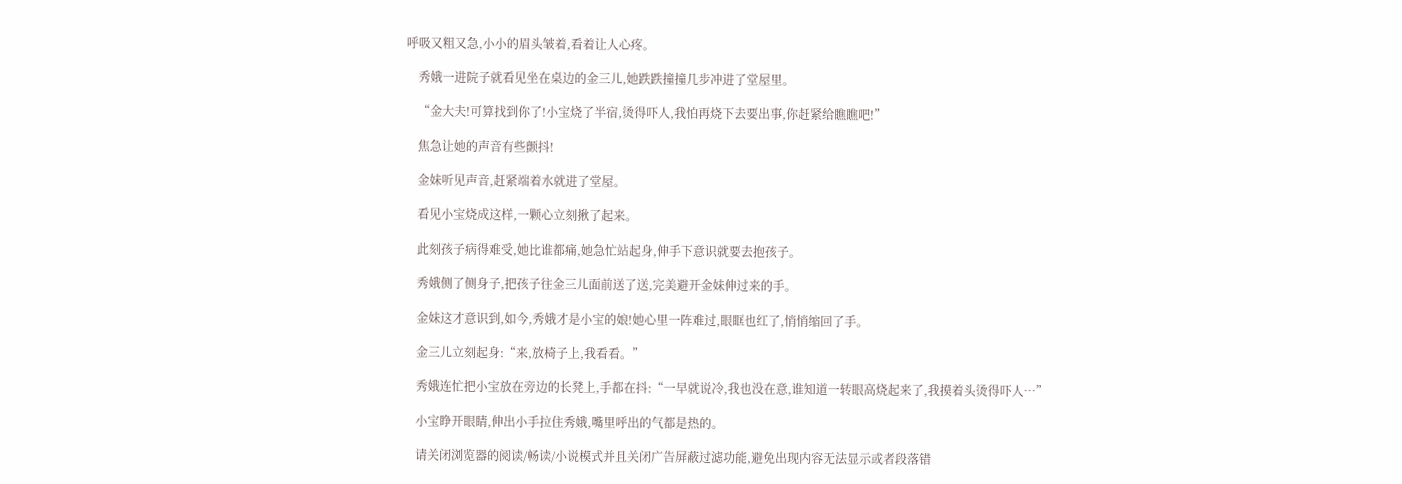呼吸又粗又急,小小的眉头皱着,看着让人心疼。

    秀娥一进院子就看见坐在桌边的金三儿,她跌跌撞撞几步冲进了堂屋里。

    “金大夫!可算找到你了!小宝烧了半宿,烫得吓人,我怕再烧下去要出事,你赶紧给瞧瞧吧!”

    焦急让她的声音有些颤抖!

    金妹听见声音,赶紧端着水就进了堂屋。

    看见小宝烧成这样,一颗心立刻揪了起来。

    此刻孩子病得难受,她比谁都痛,她急忙站起身,伸手下意识就要去抱孩子。

    秀娥侧了侧身子,把孩子往金三儿面前送了送,完美避开金妹伸过来的手。

    金妹这才意识到,如今,秀娥才是小宝的娘!她心里一阵难过,眼眶也红了,悄悄缩回了手。

    金三儿立刻起身:“来,放椅子上,我看看。”

    秀娥连忙把小宝放在旁边的长凳上,手都在抖:“一早就说冷,我也没在意,谁知道一转眼高烧起来了,我摸着头烫得吓人…”

    小宝睁开眼睛,伸出小手拉住秀娥,嘴里呼出的气都是热的。

    请关闭浏览器的阅读/畅读/小说模式并且关闭广告屏蔽过滤功能,避免出现内容无法显示或者段落错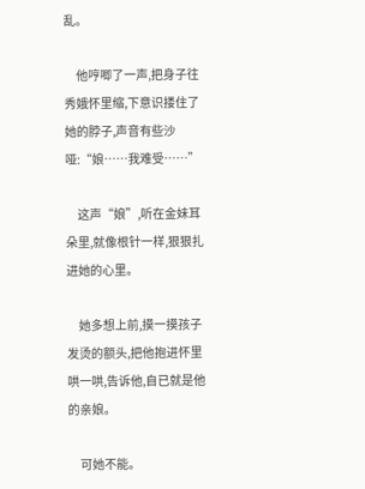乱。

    他哼唧了一声,把身子往秀娥怀里缩,下意识搂住了她的脖子,声音有些沙哑:“娘……我难受……”

    这声“娘”,听在金妹耳朵里,就像根针一样,狠狠扎进她的心里。

    她多想上前,摸一摸孩子发烫的额头,把他抱进怀里哄一哄,告诉他,自已就是他的亲娘。

    可她不能。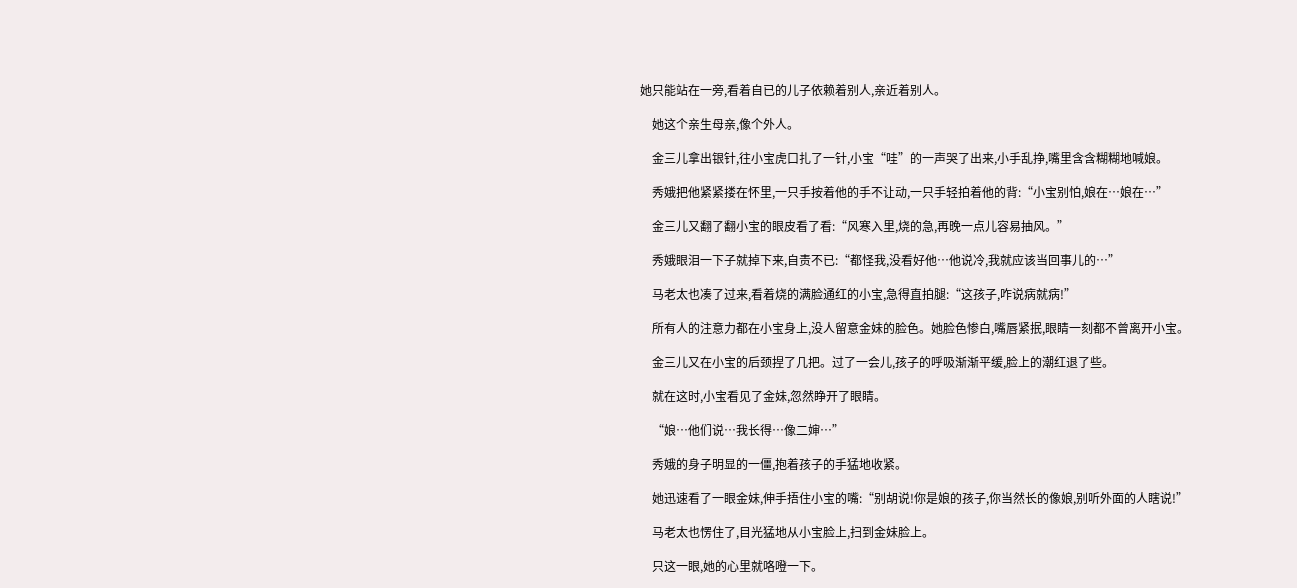她只能站在一旁,看着自已的儿子依赖着别人,亲近着别人。

    她这个亲生母亲,像个外人。

    金三儿拿出银针,往小宝虎口扎了一针,小宝“哇”的一声哭了出来,小手乱挣,嘴里含含糊糊地喊娘。

    秀娥把他紧紧搂在怀里,一只手按着他的手不让动,一只手轻拍着他的背:“小宝别怕,娘在…娘在…”

    金三儿又翻了翻小宝的眼皮看了看:“风寒入里,烧的急,再晚一点儿容易抽风。”

    秀娥眼泪一下子就掉下来,自责不已:“都怪我,没看好他…他说冷,我就应该当回事儿的…”

    马老太也凑了过来,看着烧的满脸通红的小宝,急得直拍腿:“这孩子,咋说病就病!”

    所有人的注意力都在小宝身上,没人留意金妹的脸色。她脸色惨白,嘴唇紧抿,眼睛一刻都不曾离开小宝。

    金三儿又在小宝的后颈捏了几把。过了一会儿,孩子的呼吸渐渐平缓,脸上的潮红退了些。

    就在这时,小宝看见了金妹,忽然睁开了眼睛。

    “娘…他们说…我长得…像二婶…”

    秀娥的身子明显的一僵,抱着孩子的手猛地收紧。

    她迅速看了一眼金妹,伸手捂住小宝的嘴:“别胡说!你是娘的孩子,你当然长的像娘,别听外面的人瞎说!”

    马老太也愣住了,目光猛地从小宝脸上,扫到金妹脸上。

    只这一眼,她的心里就咯噔一下。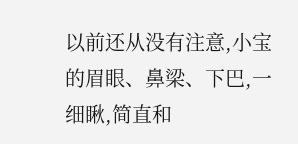以前还从没有注意,小宝的眉眼、鼻梁、下巴,一细瞅,简直和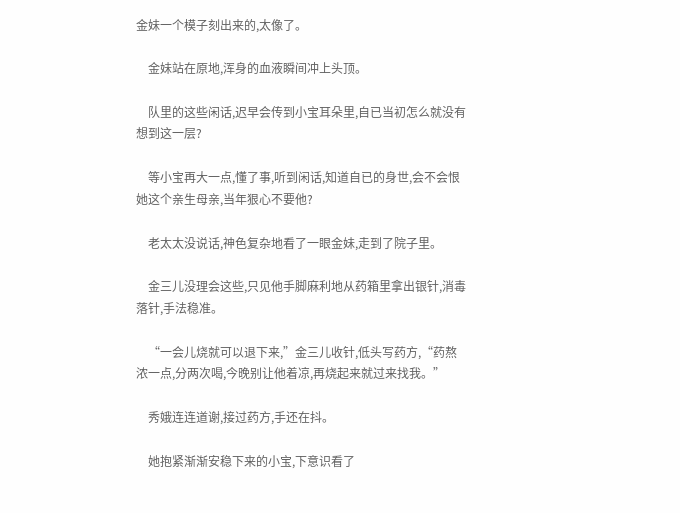金妹一个模子刻出来的,太像了。

    金妹站在原地,浑身的血液瞬间冲上头顶。

    队里的这些闲话,迟早会传到小宝耳朵里,自已当初怎么就没有想到这一层?

    等小宝再大一点,懂了事,听到闲话,知道自已的身世,会不会恨她这个亲生母亲,当年狠心不要他?

    老太太没说话,神色复杂地看了一眼金妹,走到了院子里。

    金三儿没理会这些,只见他手脚麻利地从药箱里拿出银针,消毒落针,手法稳准。

    “一会儿烧就可以退下来,”金三儿收针,低头写药方,“药熬浓一点,分两次喝,今晚别让他着凉,再烧起来就过来找我。”

    秀娥连连道谢,接过药方,手还在抖。

    她抱紧渐渐安稳下来的小宝,下意识看了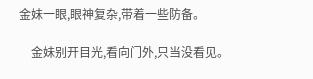金妹一眼,眼神复杂,带着一些防备。

    金妹别开目光,看向门外,只当没看见。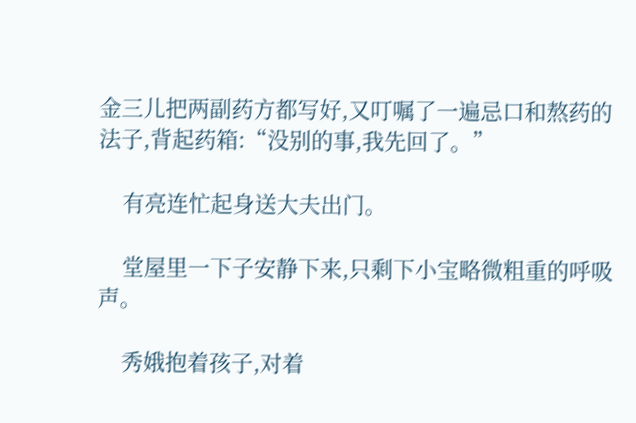金三儿把两副药方都写好,又叮嘱了一遍忌口和熬药的法子,背起药箱:“没别的事,我先回了。”

    有亮连忙起身送大夫出门。

    堂屋里一下子安静下来,只剩下小宝略微粗重的呼吸声。

    秀娥抱着孩子,对着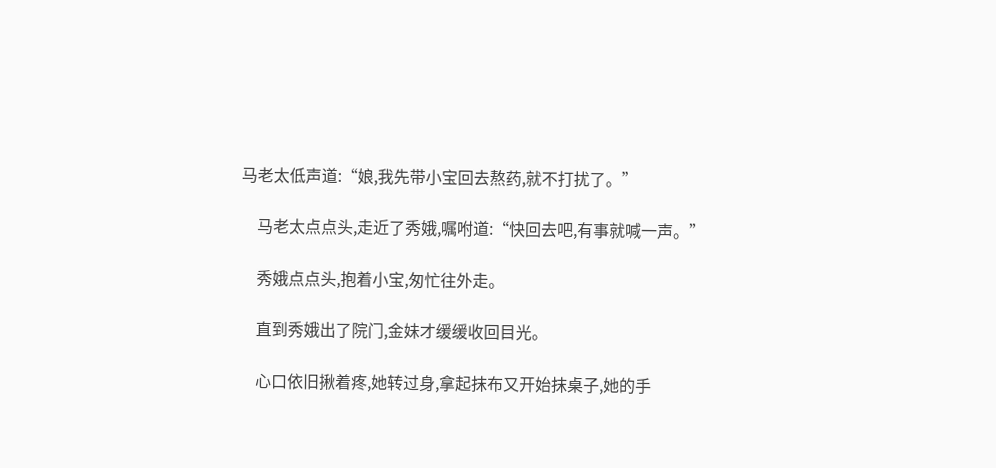马老太低声道:“娘,我先带小宝回去熬药,就不打扰了。”

    马老太点点头,走近了秀娥,嘱咐道:“快回去吧,有事就喊一声。”

    秀娥点点头,抱着小宝,匆忙往外走。

    直到秀娥出了院门,金妹才缓缓收回目光。

    心口依旧揪着疼,她转过身,拿起抹布又开始抹桌子,她的手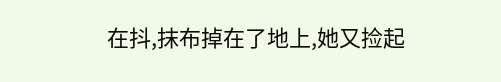在抖,抹布掉在了地上,她又捡起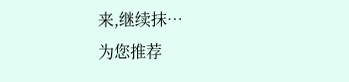来,继续抹…
为您推荐